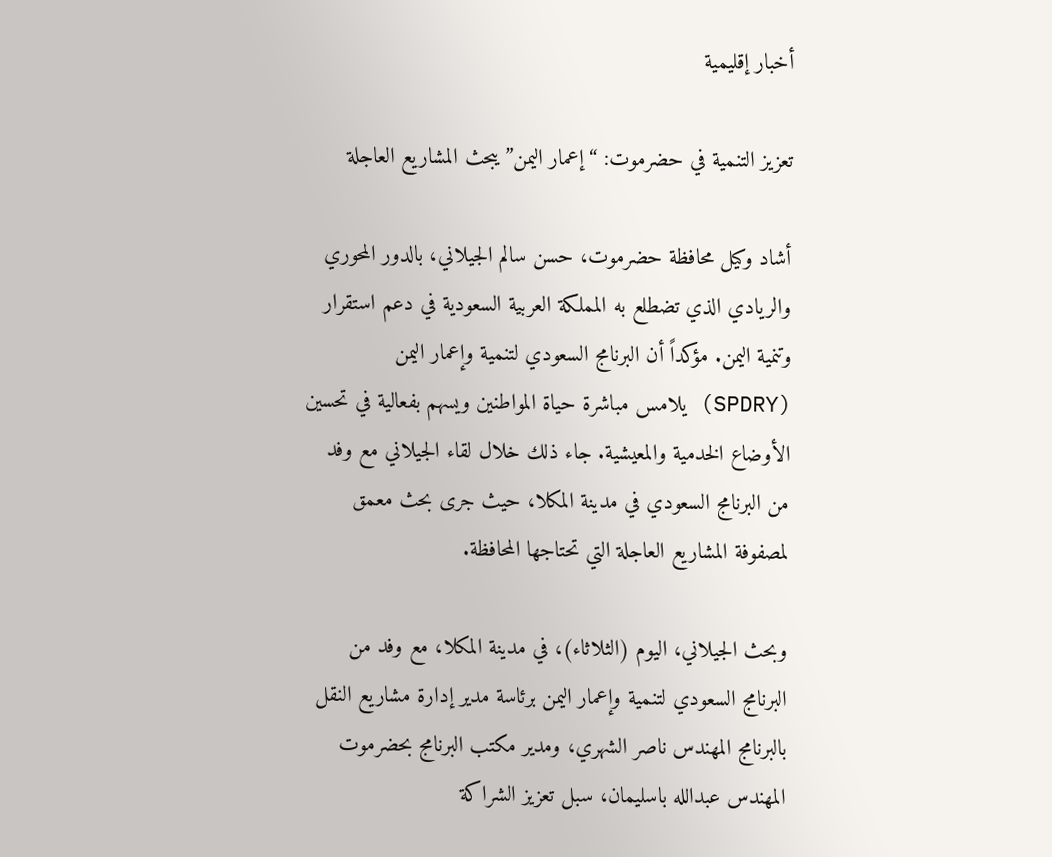أخبار إقليمية

تعزيز التنمية في حضرموت: “إعمار اليمن” يبحث المشاريع العاجلة

أشاد وكيل محافظة حضرموت، حسن سالم الجيلاني، بالدور المحوري والريادي الذي تضطلع به المملكة العربية السعودية في دعم استقرار وتنمية اليمن. مؤكداً أن البرنامج السعودي لتنمية وإعمار اليمن (SPDRY) يلامس مباشرة حياة المواطنين ويسهم بفعالية في تحسين الأوضاع الخدمية والمعيشية. جاء ذلك خلال لقاء الجيلاني مع وفد من البرنامج السعودي في مدينة المكلا، حيث جرى بحث معمق لمصفوفة المشاريع العاجلة التي تحتاجها المحافظة.

وبحث الجيلاني، اليوم (الثلاثاء)، في مدينة المكلا، مع وفد من البرنامج السعودي لتنمية وإعمار اليمن برئاسة مدير إدارة مشاريع النقل بالبرنامج المهندس ناصر الشهري، ومدير مكتب البرنامج بحضرموت المهندس عبدالله باسليمان، سبل تعزيز الشراكة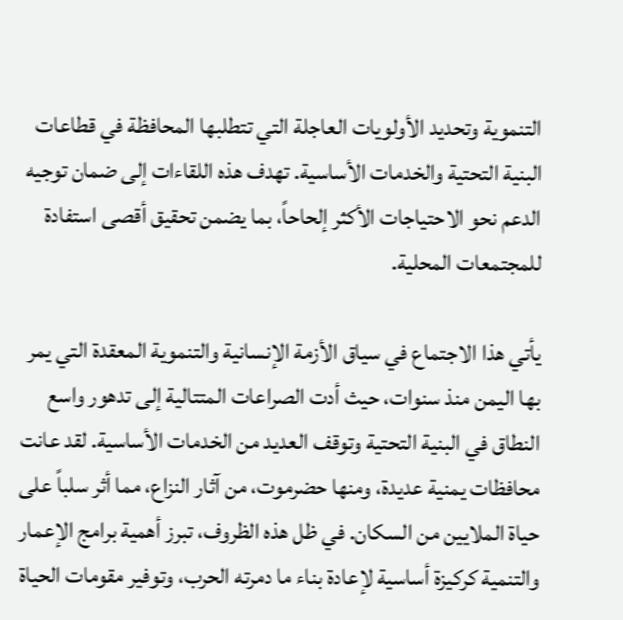التنموية وتحديد الأولويات العاجلة التي تتطلبها المحافظة في قطاعات البنية التحتية والخدمات الأساسية. تهدف هذه اللقاءات إلى ضمان توجيه الدعم نحو الاحتياجات الأكثر إلحاحاً، بما يضمن تحقيق أقصى استفادة للمجتمعات المحلية.

يأتي هذا الاجتماع في سياق الأزمة الإنسانية والتنموية المعقدة التي يمر بها اليمن منذ سنوات، حيث أدت الصراعات المتتالية إلى تدهور واسع النطاق في البنية التحتية وتوقف العديد من الخدمات الأساسية. لقد عانت محافظات يمنية عديدة، ومنها حضرموت، من آثار النزاع، مما أثر سلباً على حياة الملايين من السكان. في ظل هذه الظروف، تبرز أهمية برامج الإعمار والتنمية كركيزة أساسية لإعادة بناء ما دمرته الحرب، وتوفير مقومات الحياة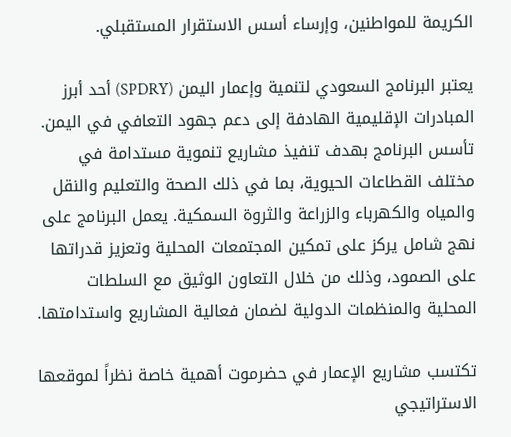الكريمة للمواطنين، وإرساء أسس الاستقرار المستقبلي.

يعتبر البرنامج السعودي لتنمية وإعمار اليمن (SPDRY) أحد أبرز المبادرات الإقليمية الهادفة إلى دعم جهود التعافي في اليمن. تأسس البرنامج بهدف تنفيذ مشاريع تنموية مستدامة في مختلف القطاعات الحيوية، بما في ذلك الصحة والتعليم والنقل والمياه والكهرباء والزراعة والثروة السمكية. يعمل البرنامج على نهج شامل يركز على تمكين المجتمعات المحلية وتعزيز قدراتها على الصمود، وذلك من خلال التعاون الوثيق مع السلطات المحلية والمنظمات الدولية لضمان فعالية المشاريع واستدامتها.

تكتسب مشاريع الإعمار في حضرموت أهمية خاصة نظراً لموقعها الاستراتيجي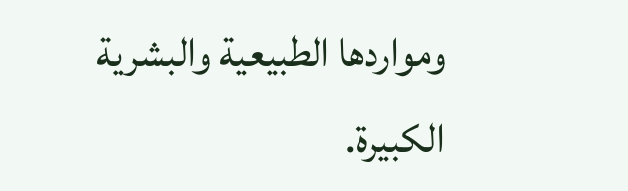ومواردها الطبيعية والبشرية الكبيرة.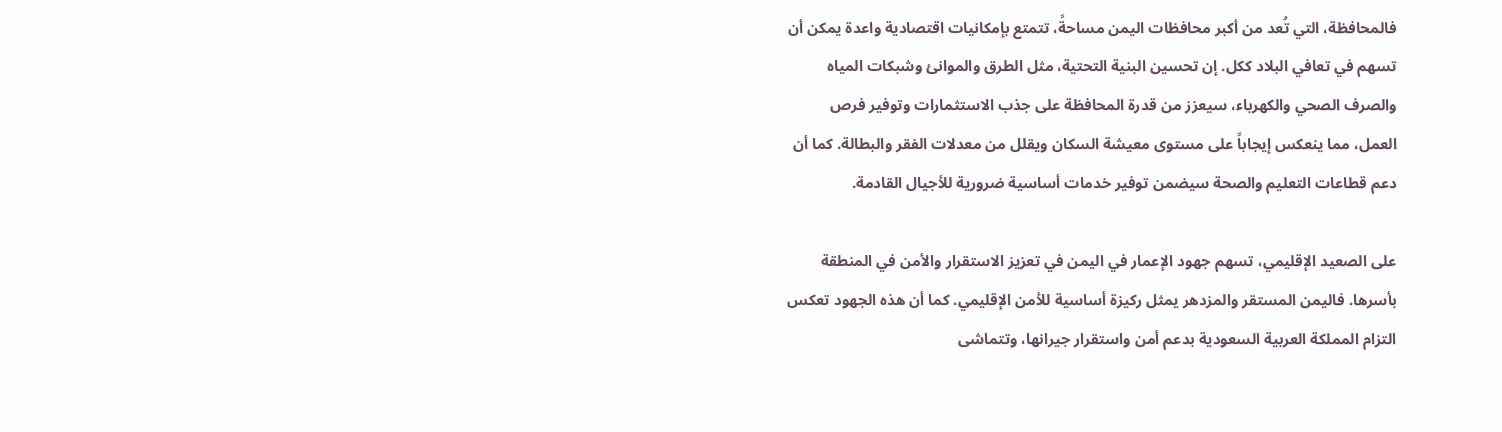فالمحافظة، التي تُعد من أكبر محافظات اليمن مساحةً، تتمتع بإمكانيات اقتصادية واعدة يمكن أن تسهم في تعافي البلاد ككل. إن تحسين البنية التحتية، مثل الطرق والموانئ وشبكات المياه والصرف الصحي والكهرباء، سيعزز من قدرة المحافظة على جذب الاستثمارات وتوفير فرص العمل، مما ينعكس إيجاباً على مستوى معيشة السكان ويقلل من معدلات الفقر والبطالة. كما أن دعم قطاعات التعليم والصحة سيضمن توفير خدمات أساسية ضرورية للأجيال القادمة.

على الصعيد الإقليمي، تسهم جهود الإعمار في اليمن في تعزيز الاستقرار والأمن في المنطقة بأسرها. فاليمن المستقر والمزدهر يمثل ركيزة أساسية للأمن الإقليمي. كما أن هذه الجهود تعكس التزام المملكة العربية السعودية بدعم أمن واستقرار جيرانها، وتتماشى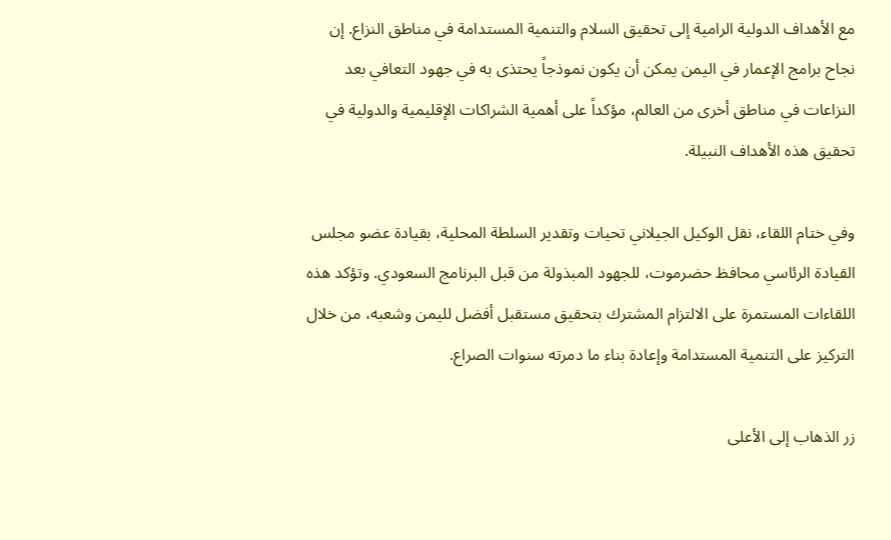مع الأهداف الدولية الرامية إلى تحقيق السلام والتنمية المستدامة في مناطق النزاع. إن نجاح برامج الإعمار في اليمن يمكن أن يكون نموذجاً يحتذى به في جهود التعافي بعد النزاعات في مناطق أخرى من العالم، مؤكداً على أهمية الشراكات الإقليمية والدولية في تحقيق هذه الأهداف النبيلة.

وفي ختام اللقاء، نقل الوكيل الجيلاني تحيات وتقدير السلطة المحلية، بقيادة عضو مجلس القيادة الرئاسي محافظ حضرموت، للجهود المبذولة من قبل البرنامج السعودي. وتؤكد هذه اللقاءات المستمرة على الالتزام المشترك بتحقيق مستقبل أفضل لليمن وشعبه، من خلال التركيز على التنمية المستدامة وإعادة بناء ما دمرته سنوات الصراع.

زر الذهاب إلى الأعلى